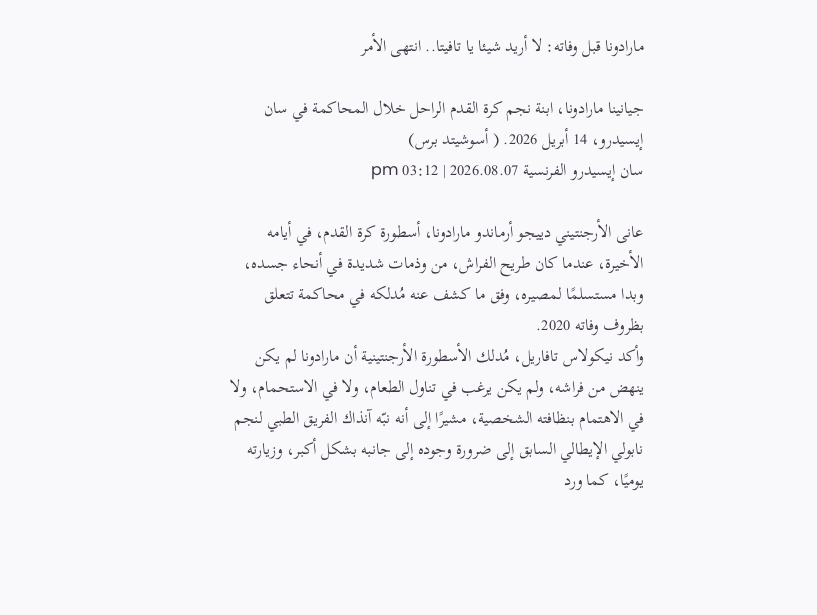مارادونا قبل وفاته: لا أريد شيئا يا تافيتا.. انتهى الأمر

جيانينا مارادونا، ابنة نجم كرة القدم الراحل خلال المحاكمة في سان إيسيدرو، 14 أبريل 2026. ( أسوشيتد برس)
سان إيسيدرو الفرنسية 2026.08.07 | 03:12 pm

عانى الأرجنتيني دييجو أرماندو مارادونا، أسطورة كرة القدم، في أيامه الأخيرة، عندما كان طريح الفراش، من وذمات شديدة في أنحاء جسده، وبدا مستسلمًا لمصيره، وفق ما كشف عنه مُدلكه في محاكمة تتعلق بظروف وفاته 2020.
وأكد نيكولاس تافاريل، مُدلك الأسطورة الأرجنتينية أن مارادونا لم يكن ينهض من فراشه، ولم يكن يرغب في تناول الطعام، ولا في الاستحمام، ولا في الاهتمام بنظافته الشخصية، مشيرًا إلى أنه نبّه آنذاك الفريق الطبي لنجم نابولي الإيطالي السابق إلى ضرورة وجوده إلى جانبه بشكل أكبر، وزيارته يوميًا، كما ورد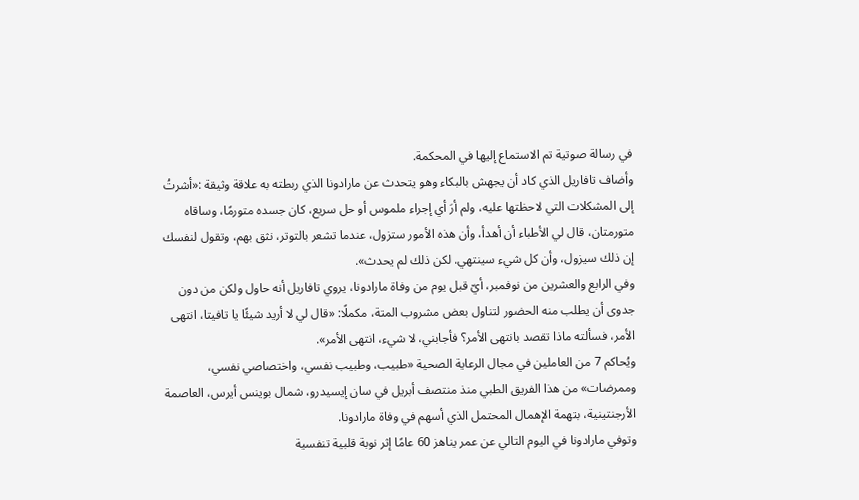في رسالة صوتية تم الاستماع إليها في المحكمة.
وأضاف تافاريل الذي كاد أن يجهش بالبكاء وهو يتحدث عن مارادونا الذي ربطته به علاقة وثيقة :«أشرتُ إلى المشكلات التي لاحظتها عليه، ولم أرَ أي إجراء ملموس أو حل سريع، كان جسده متورمًا، وساقاه متورمتان، قال لي الأطباء أن أهدأ، وأن هذه الأمور ستزول، عندما تشعر بالتوتر، نثق بهم، وتقول لنفسك إن ذلك سيزول، وأن كل شيء سينتهي. لكن ذلك لم يحدث».
وفي الرابع والعشرين من نوفمبر، أيّ قبل يوم من وفاة مارادونا، يروي تافاريل أنه حاول ولكن من دون جدوى أن يطلب منه الحضور لتناول بعض مشروب المتة، مكملًا: «قال لي لا أريد شيئًا يا تافيتا، انتهى الأمر، فسألته ماذا تقصد بانتهى الأمر؟ فأجابني، لا شيء، انتهى الأمر».
ويُحاكم 7 من العاملين في مجال الرعاية الصحية «طبيب، وطبيب نفسي، واختصاصي نفسي، وممرضات» من هذا الفريق الطبي منذ منتصف أبريل في سان إيسيدرو، شمال بوينس أيرس، العاصمة الأرجنتينية، بتهمة الإهمال المحتمل الذي أسهم في وفاة مارادونا.
وتوفي مارادونا في اليوم التالي عن عمر يناهز 60 عامًا إثر نوبة قلبية تنفسية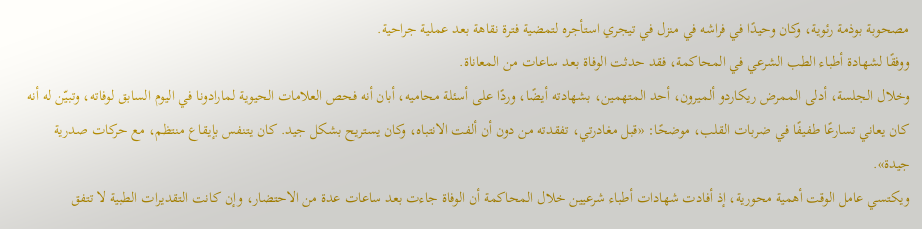مصحوبة بوذمة رئوية، وكان وحيدًا في فراشه في منزل في تيجري استأجره لتمضية فترة نقاهة بعد عملية جراحية.
ووفقًا لشهادة أطباء الطب الشرعي في المحاكمة، فقد حدثت الوفاة بعد ساعات من المعاناة.
وخلال الجلسة، أدلى الممرض ريكاردو ألميرون، أحد المتهمين، بشهادته أيضًا، وردًا على أسئلة محاميه، أبان أنه فحص العلامات الحيوية لمارادونا في اليوم السابق لوفاته، وتبيّن له أنه كان يعاني تسارعًا طفيفًا في ضربات القلب، موضحًا: «قبل مغادرتي، تفقدته من دون أن ألفت الانتباه، وكان يستريح بشكل جيد. كان يتنفس بإيقاع منتظم، مع حركات صدرية جيدة».
ويكتسي عامل الوقت أهمية محورية، إذ أفادت شهادات أطباء شرعيين خلال المحاكمة أن الوفاة جاءت بعد ساعات عدة من الاحتضار، وإن كانت التقديرات الطبية لا تتفق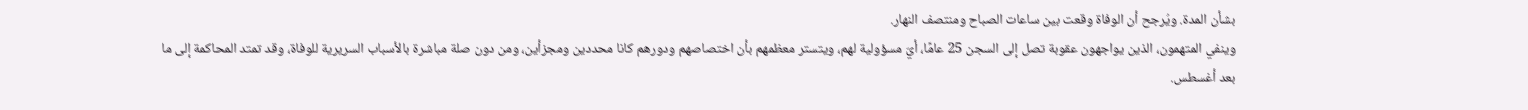بشأن المدة. ويُرجح أن الوفاة وقعت بين ساعات الصباح ومنتصف النهار.
وينفي المتهمون، الذين يواجهون عقوبة تصل إلى السجن 25 عامًا، أيّ مسؤولية لهم، ويتستر معظمهم بأن اختصاصهم ودورهم كانا محددين ومجزأين، ومن دون صلة مباشرة بالأسباب السريرية للوفاة، وقد تمتد المحاكمة إلى ما بعد أغسطس.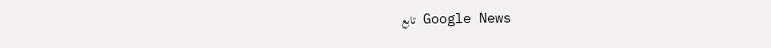Google News تابع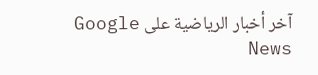آخر أخبار الرياضية على Google News